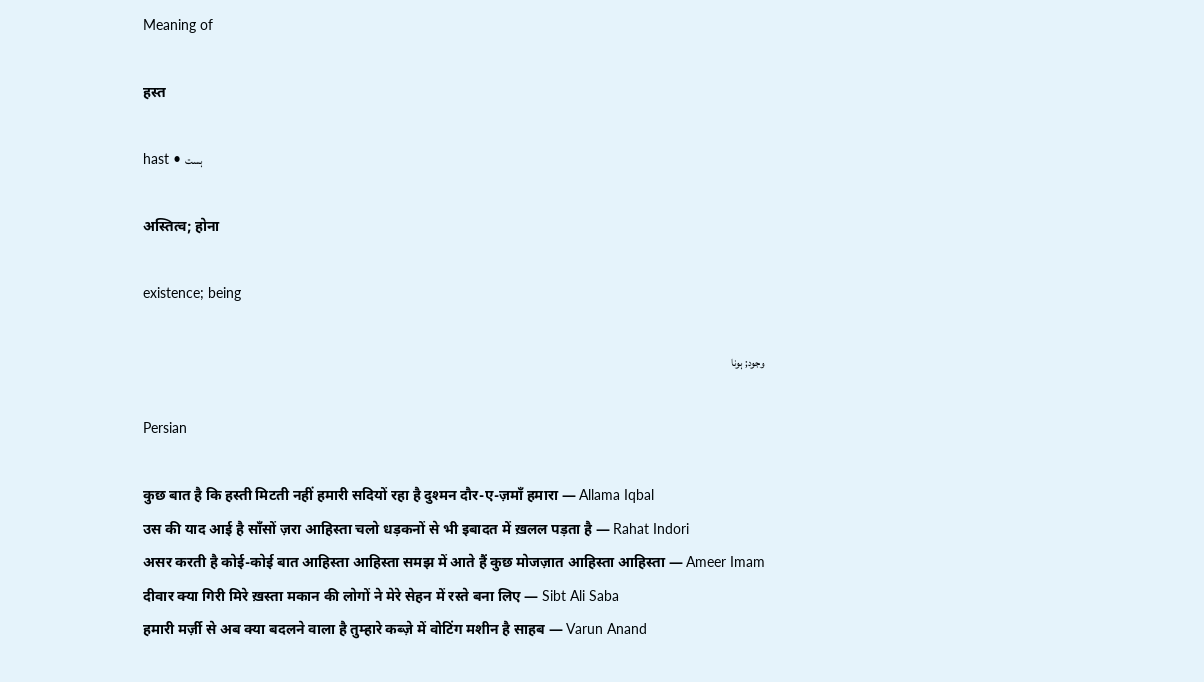Meaning of

हस्त

hast • ہست

अस्तित्व; होना

existence; being

وجود; ہونا

Persian

कुछ बात है कि हस्ती मिटती नहीं हमारी सदियों रहा है दुश्मन दौर-ए-ज़माँ हमारा — Allama Iqbal
उस की याद आई है साँसों ज़रा आहिस्ता चलो धड़कनों से भी इबादत में ख़लल पड़ता है — Rahat Indori
असर करती है कोई-कोई बात आहिस्ता आहिस्ता समझ में आते हैं कुछ मोजज़ात आहिस्ता आहिस्ता — Ameer Imam
दीवार क्या गिरी मिरे ख़स्ता मकान की लोगों ने मेरे सेहन में रस्ते बना लिए — Sibt Ali Saba
हमारी मर्ज़ी से अब क्या बदलने वाला है तुम्हारे कब्ज़े में वोटिंग मशीन है साहब — Varun Anand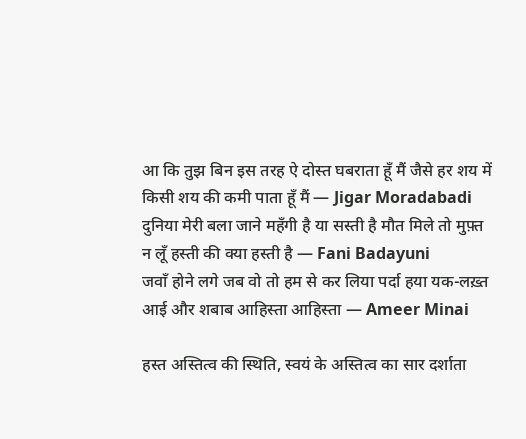आ कि तुझ बिन इस तरह ऐ दोस्त घबराता हूँ मैं जैसे हर शय में किसी शय की कमी पाता हूँ मैं — Jigar Moradabadi
दुनिया मेरी बला जाने महँगी है या सस्ती है मौत मिले तो मुफ़्त न लूँ हस्ती की क्या हस्ती है — Fani Badayuni
जवाँ होने लगे जब वो तो हम से कर लिया पर्दा हया यक-लख़्त आई और शबाब आहिस्ता आहिस्ता — Ameer Minai

हस्त अस्तित्व की स्थिति, स्वयं के अस्तित्व का सार दर्शाता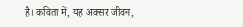है। कविता में, यह अक्सर जीवन,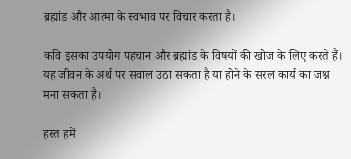ब्रह्मांड और आत्मा के स्वभाव पर विचार करता है।

कवि इसका उपयोग पहचान और ब्रह्मांड के विषयों की खोज के लिए करते हैं। यह जीवन के अर्थ पर सवाल उठा सकता है या होने के सरल कार्य का जश्न मना सकता है।

हस्त हमें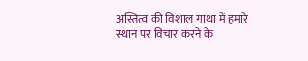अस्तित्व की विशाल गाथा में हमारे स्थान पर विचार करने के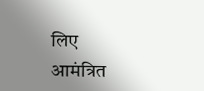लिए आमंत्रित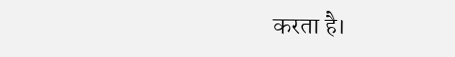करता है।